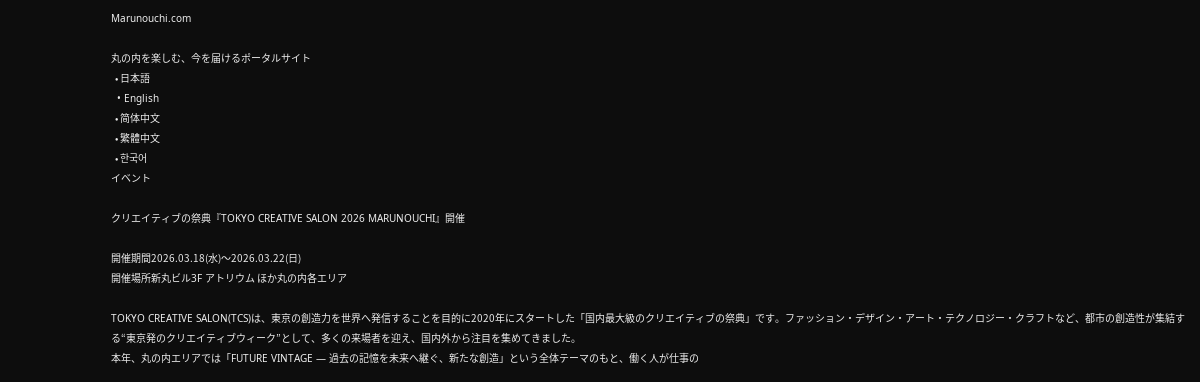Marunouchi.com

丸の内を楽しむ、今を届けるポータルサイト
  • 日本語
  • English
  • 简体中文
  • 繁體中文
  • 한국어
イベント

クリエイティブの祭典『TOKYO CREATIVE SALON 2026 MARUNOUCHI』開催

開催期間2026.03.18(水)〜2026.03.22(日)
開催場所新丸ビル3F アトリウム ほか丸の内各エリア

TOKYO CREATIVE SALON(TCS)は、東京の創造力を世界へ発信することを目的に2020年にスタートした「国内最大級のクリエイティブの祭典」です。ファッション・デザイン・アート・テクノロジー・クラフトなど、都市の創造性が集結する“東京発のクリエイティブウィーク”として、多くの来場者を迎え、国内外から注目を集めてきました。
本年、丸の内エリアでは「FUTURE VINTAGE ― 過去の記憶を未来へ継ぐ、新たな創造」という全体テーマのもと、働く人が仕事の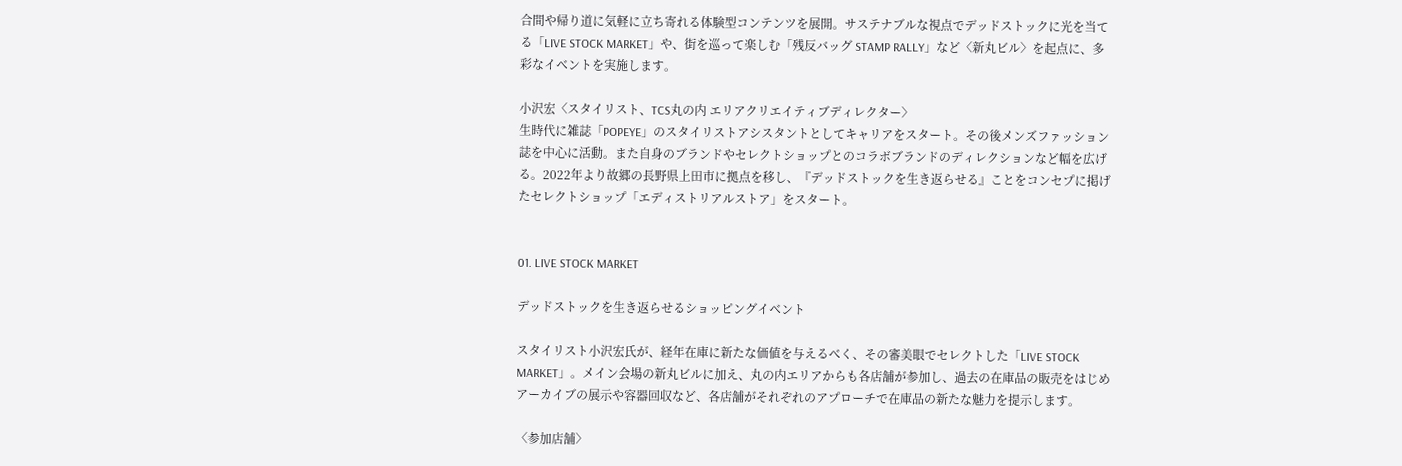合間や帰り道に気軽に立ち寄れる体験型コンテンツを展開。サステナブルな視点でデッドストックに光を当てる「LIVE STOCK MARKET」や、街を巡って楽しむ「残反バッグ STAMP RALLY」など〈新丸ビル〉を起点に、多彩なイベントを実施します。

小沢宏〈スタイリスト、TCS丸の内 エリアクリエイティブディレクター〉
生時代に雑誌「POPEYE」のスタイリストアシスタントとしてキャリアをスタート。その後メンズファッション誌を中心に活動。また自身のブランドやセレクトショップとのコラボブランドのディレクションなど幅を広げる。2022年より故郷の長野県上田市に拠点を移し、『デッドストックを生き返らせる』ことをコンセプに掲げたセレクトショップ「エディストリアルストア」をスタート。


01. LIVE STOCK MARKET

デッドストックを生き返らせるショッピングイベント

スタイリスト小沢宏氏が、経年在庫に新たな価値を与えるべく、その審美眼でセレクトした「LIVE STOCK MARKET」。メイン会場の新丸ビルに加え、丸の内エリアからも各店舗が参加し、過去の在庫品の販売をはじめアーカイブの展示や容器回収など、各店舗がそれぞれのアプローチで在庫品の新たな魅力を提示します。

〈参加店舗〉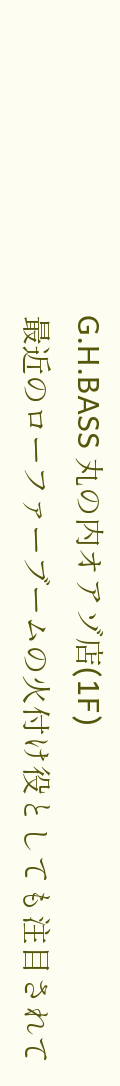G.H.BASS 丸の内オアゾ店(1F)
最近のローファーブームの火付け役としても注目されて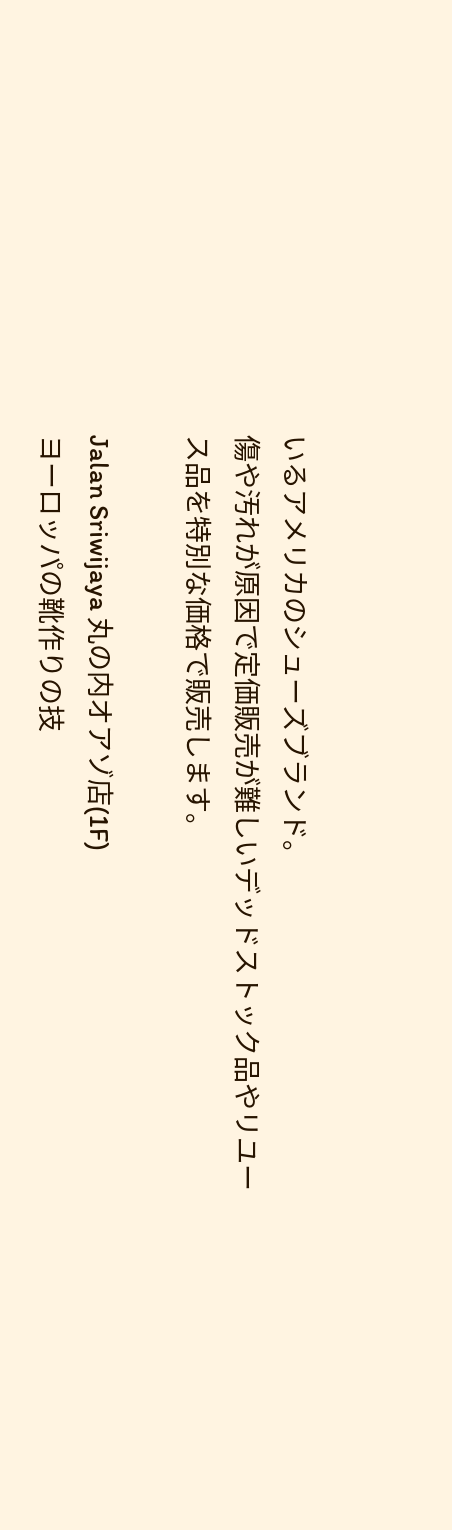いるアメリカのシューズブランド。
傷や汚れが原因で定価販売が難しいデッドストック品やリユース品を特別な価格で販売します。

Jalan Sriwijaya 丸の内オアゾ店(1F)
ヨーロッパの靴作りの技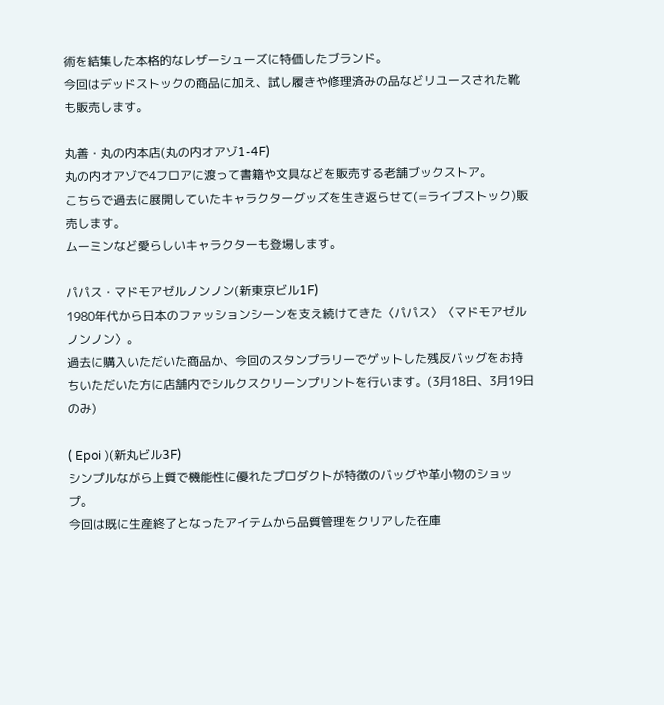術を結集した本格的なレザーシューズに特価したブランド。
今回はデッドストックの商品に加え、試し履きや修理済みの品などリユースされた靴も販売します。

丸善・丸の内本店(丸の内オアゾ1-4F)
丸の内オアゾで4フロアに渡って書籍や文具などを販売する老舗ブックストア。
こちらで過去に展開していたキャラクターグッズを生き返らせて(=ライブストック)販売します。
ムーミンなど愛らしいキャラクターも登場します。

パパス・マドモアゼルノンノン(新東京ビル1F)
1980年代から日本のファッションシーンを支え続けてきた〈パパス〉〈マドモアゼルノンノン〉。
過去に購入いただいた商品か、今回のスタンプラリーでゲットした残反バッグをお持ちいただいた方に店舗内でシルクスクリーンプリントを行います。(3月18日、3月19日のみ)

( Epoi )(新丸ビル3F)
シンプルながら上質で機能性に優れたプロダクトが特徴のバッグや革小物のショップ。
今回は既に生産終了となったアイテムから品質管理をクリアした在庫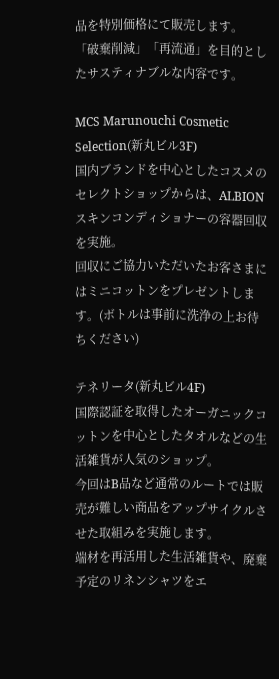品を特別価格にて販売します。
「破棄削減」「再流通」を目的としたサスティナブルな内容です。

MCS Marunouchi Cosmetic Selection(新丸ビル3F)
国内ブランドを中心としたコスメのセレクトショップからは、ALBIONスキンコンディショナーの容器回収を実施。
回収にご協力いただいたお客さまにはミニコットンをプレゼントします。(ボトルは事前に洗浄の上お待ちください)

テネリータ(新丸ビル4F)
国際認証を取得したオーガニックコットンを中心としたタオルなどの生活雑貨が人気のショップ。
今回はB品など通常のルートでは販売が難しい商品をアップサイクルさせた取組みを実施します。
端材を再活用した生活雑貨や、廃棄予定のリネンシャツをエ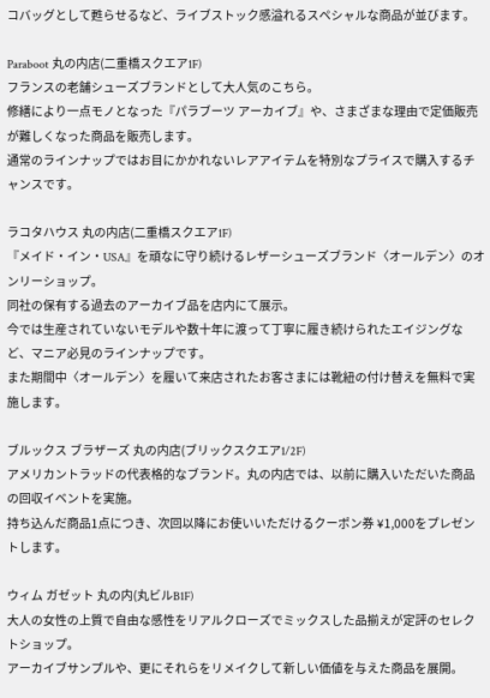コバッグとして甦らせるなど、ライブストック感溢れるスペシャルな商品が並びます。

Paraboot 丸の内店(二重橋スクエア1F)
フランスの老舗シューズブランドとして大人気のこちら。
修繕により一点モノとなった『パラブーツ アーカイブ』や、さまざまな理由で定価販売が難しくなった商品を販売します。
通常のラインナップではお目にかかれないレアアイテムを特別なプライスで購入するチャンスです。

ラコタハウス 丸の内店(二重橋スクエア1F)
『メイド・イン・USA』を頑なに守り続けるレザーシューズブランド〈オールデン〉のオンリーショップ。
同社の保有する過去のアーカイブ品を店内にて展示。
今では生産されていないモデルや数十年に渡って丁寧に履き続けられたエイジングなど、マニア必見のラインナップです。
また期間中〈オールデン〉を履いて来店されたお客さまには靴紐の付け替えを無料で実施します。

ブルックス ブラザーズ 丸の内店(ブリックスクエア1/2F)
アメリカントラッドの代表格的なブランド。丸の内店では、以前に購入いただいた商品の回収イベントを実施。
持ち込んだ商品1点につき、次回以降にお使いいただけるクーポン券 ¥1,000をプレゼントします。

ウィム ガゼット 丸の内(丸ビルB1F)
大人の女性の上質で自由な感性をリアルクローズでミックスした品揃えが定評のセレクトショップ。
アーカイブサンプルや、更にそれらをリメイクして新しい価値を与えた商品を展開。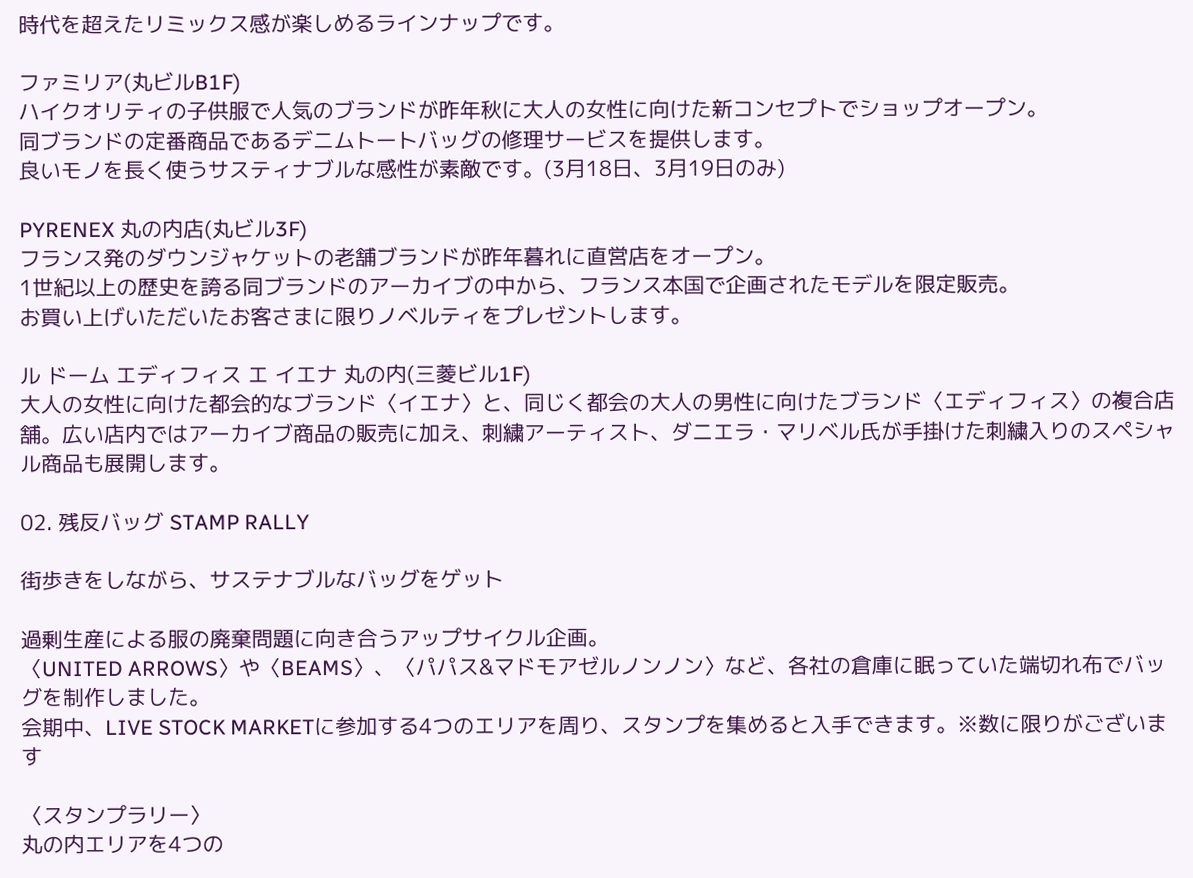時代を超えたリミックス感が楽しめるラインナップです。

ファミリア(丸ビルB1F)
ハイクオリティの子供服で人気のブランドが昨年秋に大人の女性に向けた新コンセプトでショップオープン。
同ブランドの定番商品であるデニムトートバッグの修理サービスを提供します。
良いモノを長く使うサスティナブルな感性が素敵です。(3月18日、3月19日のみ)

PYRENEX 丸の内店(丸ビル3F)
フランス発のダウンジャケットの老舗ブランドが昨年暮れに直営店をオープン。
1世紀以上の歴史を誇る同ブランドのアーカイブの中から、フランス本国で企画されたモデルを限定販売。
お買い上げいただいたお客さまに限りノベルティをプレゼントします。

ル ドーム エディフィス エ イエナ 丸の内(三菱ビル1F)
大人の女性に向けた都会的なブランド〈イエナ〉と、同じく都会の大人の男性に向けたブランド〈エディフィス〉の複合店舗。広い店内ではアーカイブ商品の販売に加え、刺繍アーティスト、ダニエラ・マリベル氏が手掛けた刺繍入りのスペシャル商品も展開します。

02. 残反バッグ STAMP RALLY

街歩きをしながら、サステナブルなバッグをゲット

過剰生産による服の廃棄問題に向き合うアップサイクル企画。
〈UNITED ARROWS〉や〈BEAMS〉、〈パパス&マドモアゼルノンノン〉など、各社の倉庫に眠っていた端切れ布でバッグを制作しました。
会期中、LIVE STOCK MARKETに参加する4つのエリアを周り、スタンプを集めると入手できます。※数に限りがございます

〈スタンプラリー〉
丸の内エリアを4つの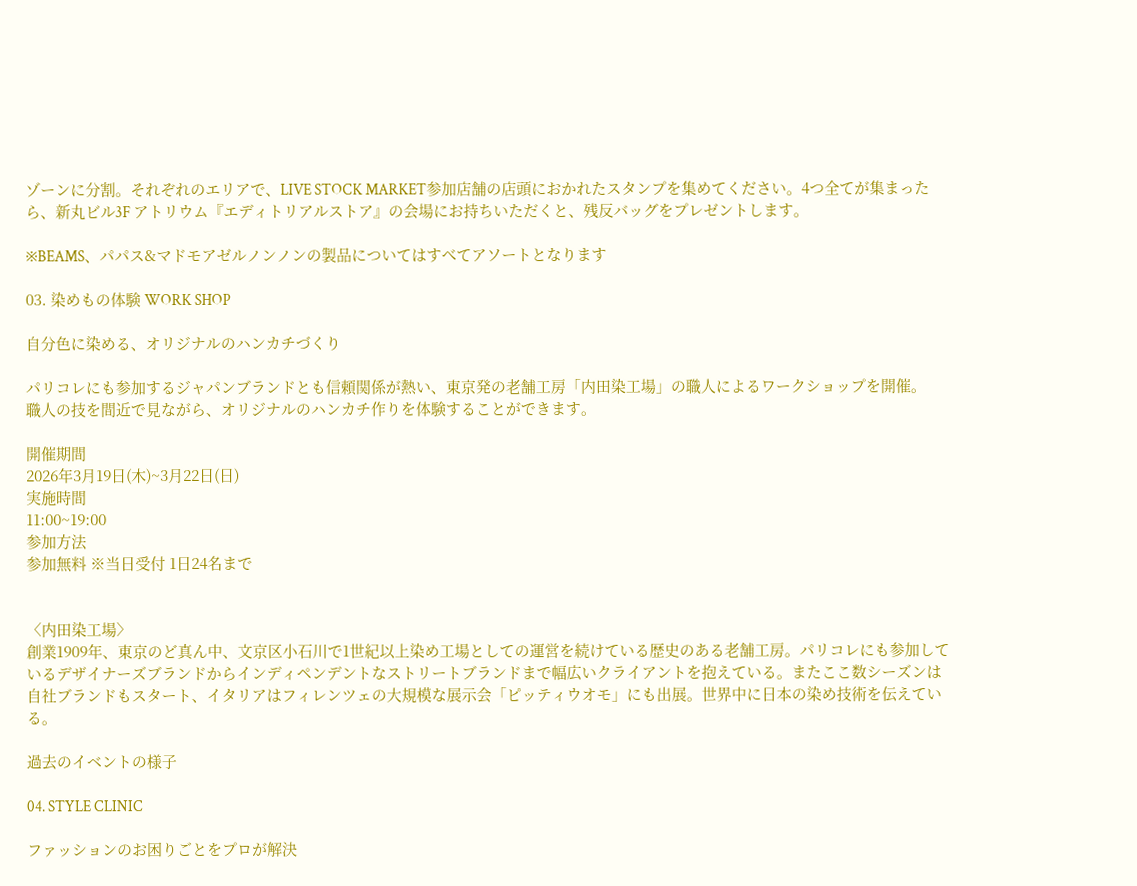ゾーンに分割。それぞれのエリアで、LIVE STOCK MARKET参加店舗の店頭におかれたスタンプを集めてください。4つ全てが集まったら、新丸ビル3F アトリウム『エディトリアルストア』の会場にお持ちいただくと、残反バッグをプレゼントします。

※BEAMS、パパス&マドモアゼルノンノンの製品についてはすべてアソートとなります

03. 染めもの体験 WORK SHOP

自分色に染める、オリジナルのハンカチづくり

パリコレにも参加するジャパンブランドとも信頼関係が熱い、東京発の老舗工房「内田染工場」の職人によるワークショップを開催。
職人の技を間近で見ながら、オリジナルのハンカチ作りを体験することができます。

開催期間
2026年3月19日(木)~3月22日(日)
実施時間
11:00~19:00
参加方法
参加無料 ※当日受付 1日24名まで


〈内田染工場〉
創業1909年、東京のど真ん中、文京区小石川で1世紀以上染め工場としての運営を続けている歴史のある老舗工房。パリコレにも参加しているデザイナーズブランドからインディペンデントなストリートブランドまで幅広いクライアントを抱えている。またここ数シーズンは自社ブランドもスタート、イタリアはフィレンツェの大規模な展示会「ピッティウオモ」にも出展。世界中に日本の染め技術を伝えている。

過去のイベントの様子

04. STYLE CLINIC

ファッションのお困りごとをプロが解決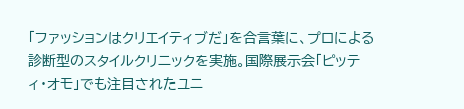「ファッションはクリエイティブだ」を合言葉に、プロによる診断型のスタイルクリニックを実施。国際展示会「ピッティ・オモ」でも注目されたユニ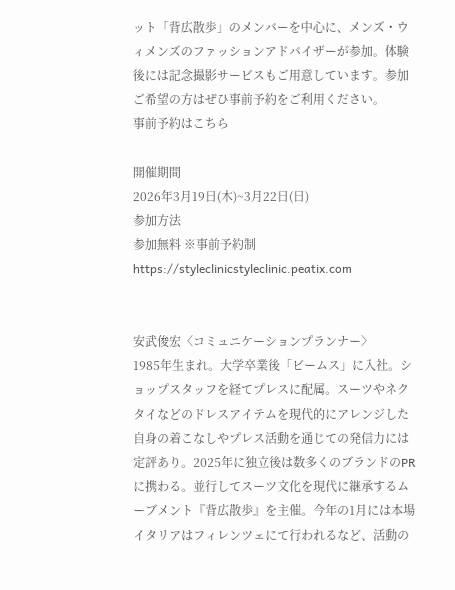ット「背広散歩」のメンバーを中心に、メンズ・ウィメンズのファッションアドバイザーが参加。体験後には記念撮影サービスもご用意しています。参加ご希望の方はぜひ事前予約をご利用ください。
事前予約はこちら

開催期間
2026年3月19日(木)~3月22日(日)
参加方法
参加無料 ※事前予約制
https://styleclinicstyleclinic.peatix.com


安武俊宏〈コミュニケーションプランナー〉
1985年生まれ。大学卒業後「ビームス」に入社。ショップスタッフを経てプレスに配属。スーツやネクタイなどのドレスアイテムを現代的にアレンジした自身の着こなしやプレス活動を通じての発信力には定評あり。2025年に独立後は数多くのブランドのPRに携わる。並行してスーツ文化を現代に継承するムーブメント『背広散歩』を主催。今年の1月には本場イタリアはフィレンツェにて行われるなど、活動の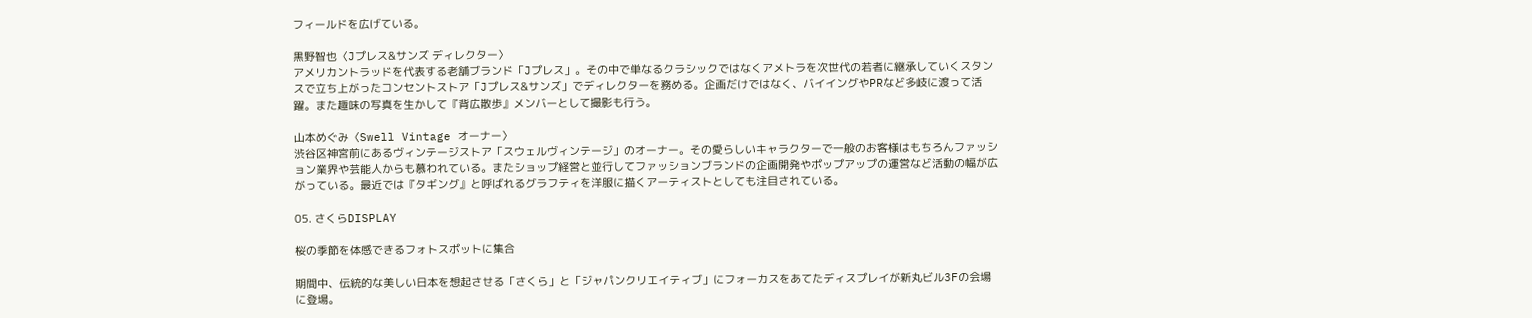フィールドを広げている。

黒野智也〈Jプレス&サンズ ディレクター〉
アメリカントラッドを代表する老舗ブランド「Jプレス」。その中で単なるクラシックではなくアメトラを次世代の若者に継承していくスタンスで立ち上がったコンセントストア「Jプレス&サンズ」でディレクターを務める。企画だけではなく、バイイングやPRなど多岐に渡って活躍。また趣味の写真を生かして『背広散歩』メンバーとして撮影も行う。

山本めぐみ〈Swell Vintage オーナー〉
渋谷区神宮前にあるヴィンテージストア「スウェルヴィンテージ」のオーナー。その愛らしいキャラクターで一般のお客様はもちろんファッション業界や芸能人からも慕われている。またショップ経営と並行してファッションブランドの企画開発やポップアップの運営など活動の幅が広がっている。最近では『タギング』と呼ばれるグラフティを洋服に描くアーティストとしても注目されている。

05. さくらDISPLAY

桜の季節を体感できるフォトスポットに集合

期間中、伝統的な美しい日本を想起させる「さくら」と「ジャパンクリエイティブ」にフォーカスをあてたディスプレイが新丸ビル3Fの会場に登場。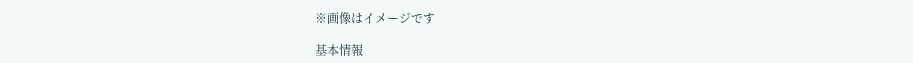※画像はイメージです

基本情報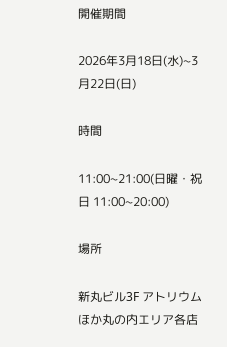開催期間

2026年3月18日(水)~3月22日(日)

時間

11:00~21:00(日曜・祝日 11:00~20:00)

場所

新丸ビル3F アトリウム ほか丸の内エリア各店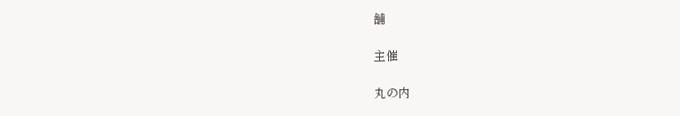舗

主催

丸の内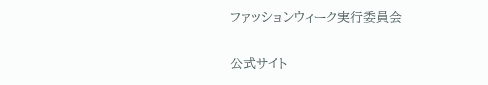ファッションウィーク実行委員会

公式サイト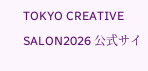TOKYO CREATIVE SALON2026 公式サイ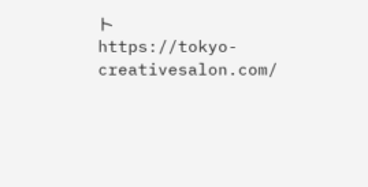ト
https://tokyo-creativesalon.com/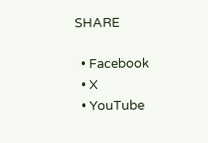SHARE

  • Facebook
  • X
  • YouTube